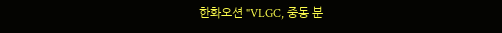한화오션 "VLGC, 중동 분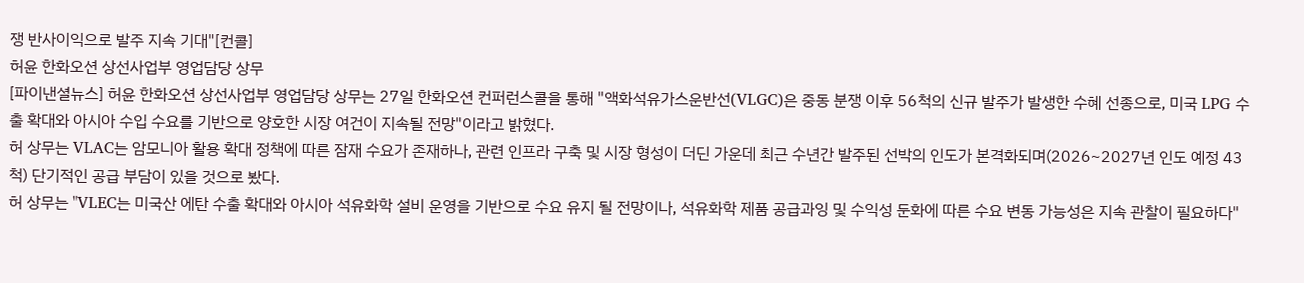쟁 반사이익으로 발주 지속 기대"[컨콜]
허윤 한화오션 상선사업부 영업담당 상무
[파이낸셜뉴스] 허윤 한화오션 상선사업부 영업담당 상무는 27일 한화오션 컨퍼런스콜을 통해 "액화석유가스운반선(VLGC)은 중동 분쟁 이후 56척의 신규 발주가 발생한 수혜 선종으로, 미국 LPG 수출 확대와 아시아 수입 수요를 기반으로 양호한 시장 여건이 지속될 전망"이라고 밝혔다.
허 상무는 VLAC는 암모니아 활용 확대 정책에 따른 잠재 수요가 존재하나, 관련 인프라 구축 및 시장 형성이 더딘 가운데 최근 수년간 발주된 선박의 인도가 본격화되며(2026~2027년 인도 예정 43척) 단기적인 공급 부담이 있을 것으로 봤다.
허 상무는 "VLEC는 미국산 에탄 수출 확대와 아시아 석유화학 설비 운영을 기반으로 수요 유지 될 전망이나, 석유화학 제품 공급과잉 및 수익성 둔화에 따른 수요 변동 가능성은 지속 관찰이 필요하다"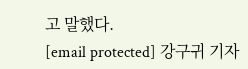고 말했다.
[email protected] 강구귀 기자